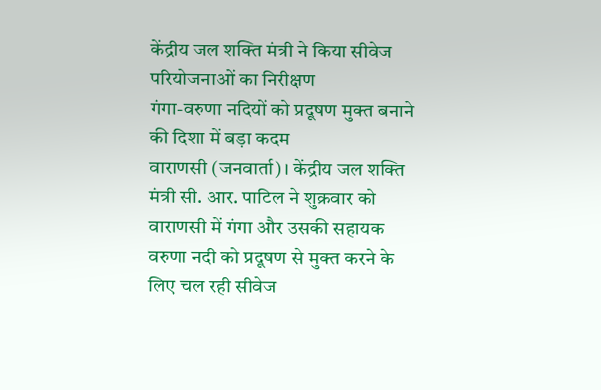केंद्रीय जल शक्ति मंत्री ने किया सीवेज परियोजनाओं का निरीक्षण
गंगा-वरुणा नदियों को प्रदूषण मुक्त बनाने की दिशा में बड़ा कदम
वाराणसी (जनवार्ता)। केंद्रीय जल शक्ति मंत्री सी. आर. पाटिल ने शुक्रवार को वाराणसी में गंगा और उसकी सहायक वरुणा नदी को प्रदूषण से मुक्त करने के लिए चल रही सीवेज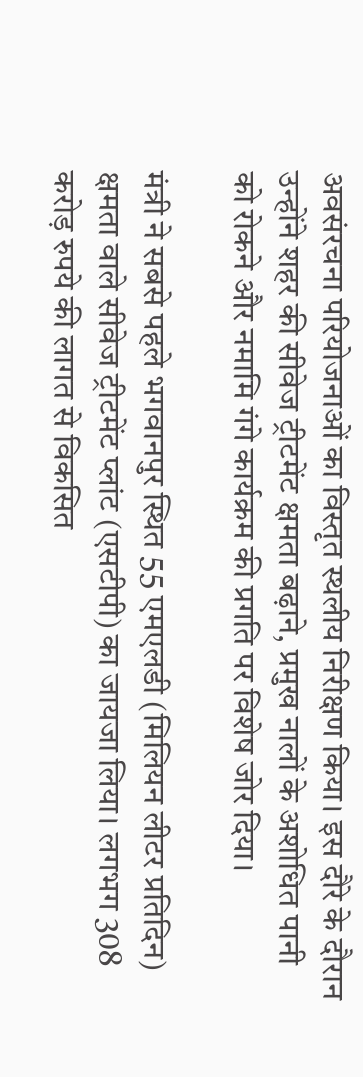अवसंरचना परियोजनाओं का विस्तृत स्थलीय निरीक्षण किया। इस दौरे के दौरान उन्होंने शहर की सीवेज ट्रीटमेंट क्षमता बढ़ाने, प्रमुख नालों के अशोधित पानी को रोकने और नमामि गंगे कार्यक्रम की प्रगति पर विशेष जोर दिया।

मंत्री ने सबसे पहले भगवानपुर स्थित 55 एमएलडी (मिलियन लीटर प्रतिदिन) क्षमता वाले सीवेज ट्रीटमेंट प्लांट (एसटीपी) का जायजा लिया। लगभग 308 करोड़ रुपये की लागत से विकसित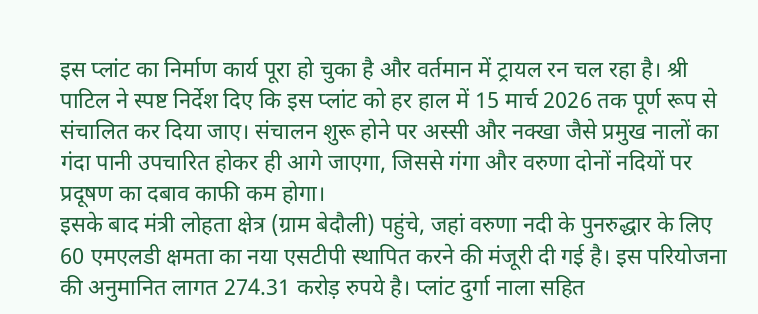इस प्लांट का निर्माण कार्य पूरा हो चुका है और वर्तमान में ट्रायल रन चल रहा है। श्री पाटिल ने स्पष्ट निर्देश दिए कि इस प्लांट को हर हाल में 15 मार्च 2026 तक पूर्ण रूप से संचालित कर दिया जाए। संचालन शुरू होने पर अस्सी और नक्खा जैसे प्रमुख नालों का गंदा पानी उपचारित होकर ही आगे जाएगा, जिससे गंगा और वरुणा दोनों नदियों पर प्रदूषण का दबाव काफी कम होगा।
इसके बाद मंत्री लोहता क्षेत्र (ग्राम बेदौली) पहुंचे, जहां वरुणा नदी के पुनरुद्धार के लिए 60 एमएलडी क्षमता का नया एसटीपी स्थापित करने की मंजूरी दी गई है। इस परियोजना की अनुमानित लागत 274.31 करोड़ रुपये है। प्लांट दुर्गा नाला सहित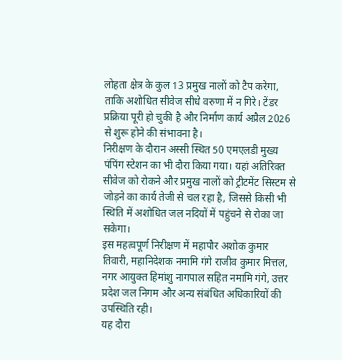लोहता क्षेत्र के कुल 13 प्रमुख नालों को टैप करेगा, ताकि अशोधित सीवेज सीधे वरुणा में न गिरे। टेंडर प्रक्रिया पूरी हो चुकी है और निर्माण कार्य अप्रैल 2026 से शुरू होने की संभावना है।
निरीक्षण के दौरान अस्सी स्थित 50 एमएलडी मुख्य पंपिंग स्टेशन का भी दौरा किया गया। यहां अतिरिक्त सीवेज को रोकने और प्रमुख नालों को ट्रीटमेंट सिस्टम से जोड़ने का कार्य तेजी से चल रहा है, जिससे किसी भी स्थिति में अशोधित जल नदियों में पहुंचने से रोका जा सकेगा।
इस महत्वपूर्ण निरीक्षण में महापौर अशोक कुमार तिवारी, महानिदेशक नमामि गंगे राजीव कुमार मित्तल, नगर आयुक्त हिमांशु नागपाल सहित नमामि गंगे, उत्तर प्रदेश जल निगम और अन्य संबंधित अधिकारियों की उपस्थिति रही।
यह दौरा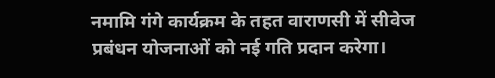नमामि गंगे कार्यक्रम के तहत वाराणसी में सीवेज प्रबंधन योजनाओं को नई गति प्रदान करेगा।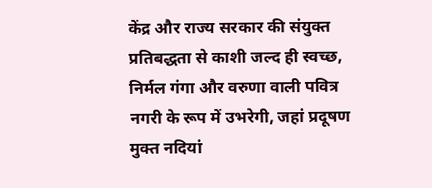केंद्र और राज्य सरकार की संयुक्त प्रतिबद्धता से काशी जल्द ही स्वच्छ, निर्मल गंगा और वरुणा वाली पवित्र नगरी के रूप में उभरेगी, जहां प्रदूषण मुक्त नदियां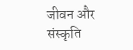जीवन और संस्कृति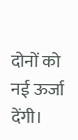दोनों को नई ऊर्जा देंगी।